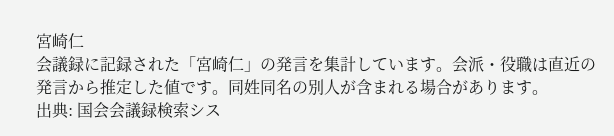宮崎仁
会議録に記録された「宮崎仁」の発言を集計しています。会派・役職は直近の発言から推定した値です。同姓同名の別人が含まれる場合があります。
出典: 国会会議録検索シス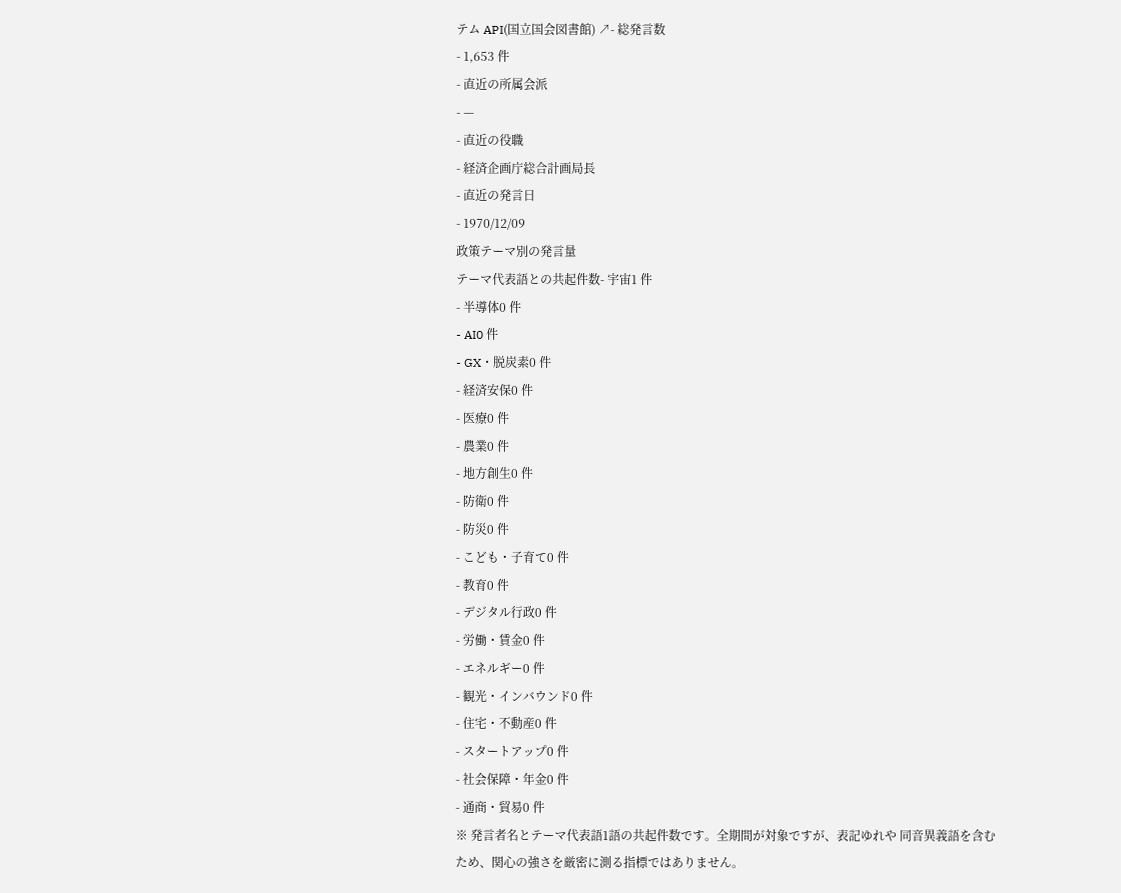テム API(国立国会図書館) ↗- 総発言数
- 1,653 件
- 直近の所属会派
- —
- 直近の役職
- 経済企画庁総合計画局長
- 直近の発言日
- 1970/12/09
政策テーマ別の発言量
テーマ代表語との共起件数- 宇宙1 件
- 半導体0 件
- AI0 件
- GX・脱炭素0 件
- 経済安保0 件
- 医療0 件
- 農業0 件
- 地方創生0 件
- 防衛0 件
- 防災0 件
- こども・子育て0 件
- 教育0 件
- デジタル行政0 件
- 労働・賃金0 件
- エネルギー0 件
- 観光・インバウンド0 件
- 住宅・不動産0 件
- スタートアップ0 件
- 社会保障・年金0 件
- 通商・貿易0 件
※ 発言者名とテーマ代表語1語の共起件数です。全期間が対象ですが、表記ゆれや 同音異義語を含むため、関心の強さを厳密に測る指標ではありません。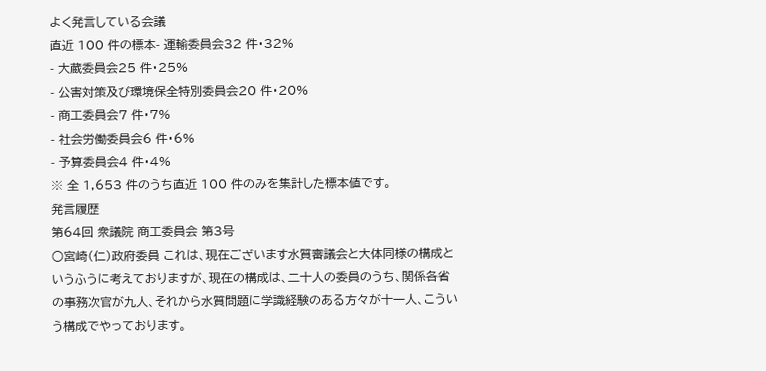よく発言している会議
直近 100 件の標本- 運輸委員会32 件・32%
- 大蔵委員会25 件・25%
- 公害対策及び環境保全特別委員会20 件・20%
- 商工委員会7 件・7%
- 社会労働委員会6 件・6%
- 予算委員会4 件・4%
※ 全 1,653 件のうち直近 100 件のみを集計した標本値です。
発言履歴
第64回 衆議院 商工委員会 第3号
○宮崎(仁)政府委員 これは、現在ございます水質審議会と大体同様の構成というふうに考えておりますが、現在の構成は、二十人の委員のうち、関係各省の事務次官が九人、それから水質問題に学識経験のある方々が十一人、こういう構成でやっております。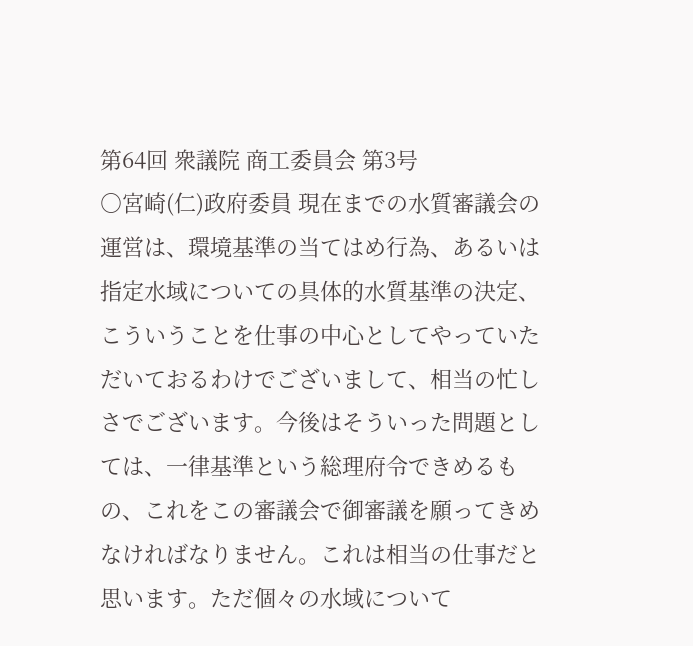第64回 衆議院 商工委員会 第3号
○宮崎(仁)政府委員 現在までの水質審議会の運営は、環境基準の当てはめ行為、あるいは指定水域についての具体的水質基準の決定、こういうことを仕事の中心としてやっていただいておるわけでございまして、相当の忙しさでございます。今後はそういった問題としては、一律基準という総理府令できめるもの、これをこの審議会で御審議を願ってきめなければなりません。これは相当の仕事だと思います。ただ個々の水域について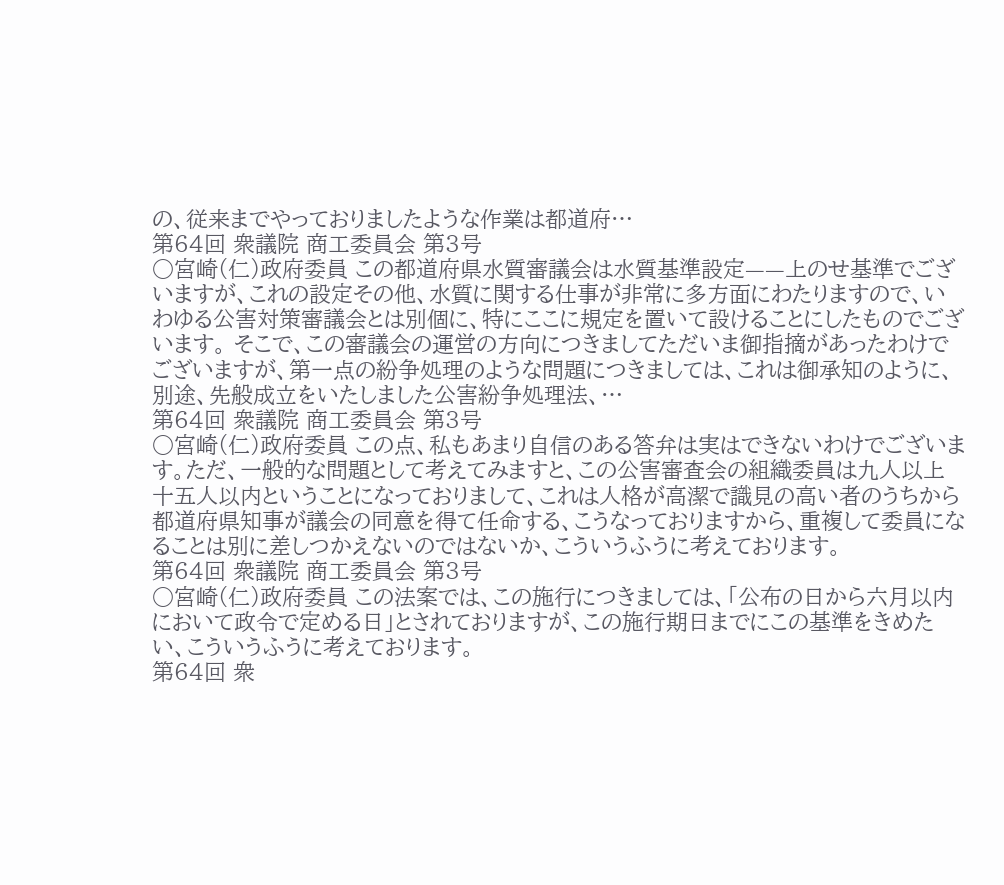の、従来までやっておりましたような作業は都道府…
第64回 衆議院 商工委員会 第3号
○宮崎(仁)政府委員 この都道府県水質審議会は水質基準設定——上のせ基準でございますが、これの設定その他、水質に関する仕事が非常に多方面にわたりますので、いわゆる公害対策審議会とは別個に、特にここに規定を置いて設けることにしたものでございます。 そこで、この審議会の運営の方向につきましてただいま御指摘があったわけでございますが、第一点の紛争処理のような問題につきましては、これは御承知のように、別途、先般成立をいたしました公害紛争処理法、…
第64回 衆議院 商工委員会 第3号
○宮崎(仁)政府委員 この点、私もあまり自信のある答弁は実はできないわけでございます。ただ、一般的な問題として考えてみますと、この公害審査会の組織委員は九人以上十五人以内ということになっておりまして、これは人格が高潔で識見の高い者のうちから都道府県知事が議会の同意を得て任命する、こうなっておりますから、重複して委員になることは別に差しつかえないのではないか、こういうふうに考えております。
第64回 衆議院 商工委員会 第3号
○宮崎(仁)政府委員 この法案では、この施行につきましては、「公布の日から六月以内において政令で定める日」とされておりますが、この施行期日までにこの基準をきめたい、こういうふうに考えております。
第64回 衆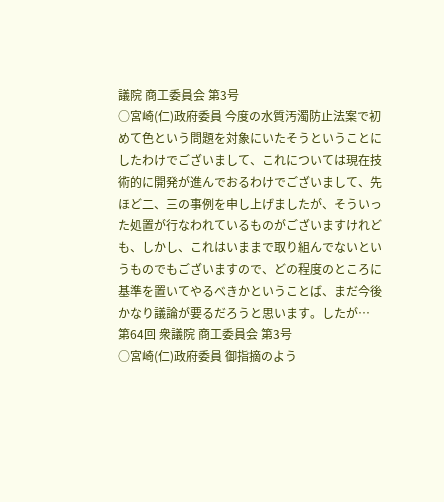議院 商工委員会 第3号
○宮崎(仁)政府委員 今度の水質汚濁防止法案で初めて色という問題を対象にいたそうということにしたわけでございまして、これについては現在技術的に開発が進んでおるわけでございまして、先ほど二、三の事例を申し上げましたが、そういった処置が行なわれているものがございますけれども、しかし、これはいままで取り組んでないというものでもございますので、どの程度のところに基準を置いてやるべきかということば、まだ今後かなり議論が要るだろうと思います。したが…
第64回 衆議院 商工委員会 第3号
○宮崎(仁)政府委員 御指摘のよう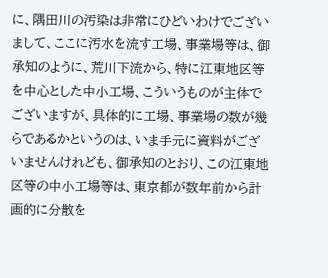に、隅田川の汚染は非常にひどいわけでございまして、ここに汚水を流す工場、事業場等は、御承知のように、荒川下流から、特に江東地区等を中心とした中小工場、こういうものが主体でございますが、具体的に工場、事業場の数が幾らであるかというのは、いま手元に資料がございませんけれども、御承知のとおり、この江東地区等の中小工場等は、東京都が数年前から計画的に分散を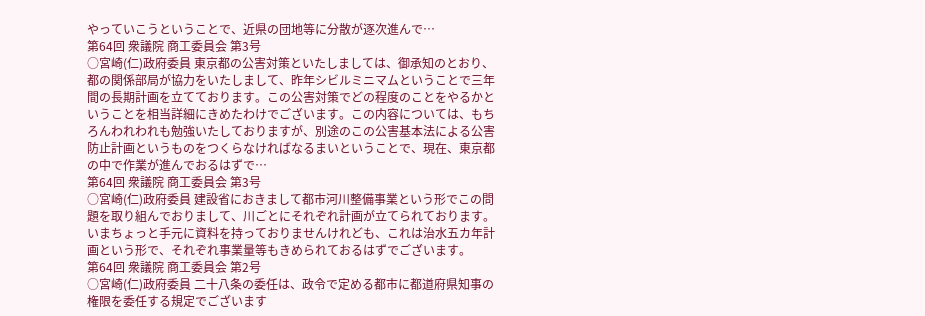やっていこうということで、近県の団地等に分散が逐次進んで…
第64回 衆議院 商工委員会 第3号
○宮崎(仁)政府委員 東京都の公害対策といたしましては、御承知のとおり、都の関係部局が協力をいたしまして、昨年シビルミニマムということで三年間の長期計画を立てております。この公害対策でどの程度のことをやるかということを相当詳細にきめたわけでございます。この内容については、もちろんわれわれも勉強いたしておりますが、別途のこの公害基本法による公害防止計画というものをつくらなければなるまいということで、現在、東京都の中で作業が進んでおるはずで…
第64回 衆議院 商工委員会 第3号
○宮崎(仁)政府委員 建設省におきまして都市河川整備事業という形でこの問題を取り組んでおりまして、川ごとにそれぞれ計画が立てられております。いまちょっと手元に資料を持っておりませんけれども、これは治水五カ年計画という形で、それぞれ事業量等もきめられておるはずでございます。
第64回 衆議院 商工委員会 第2号
○宮崎(仁)政府委員 二十八条の委任は、政令で定める都市に都道府県知事の権限を委任する規定でございます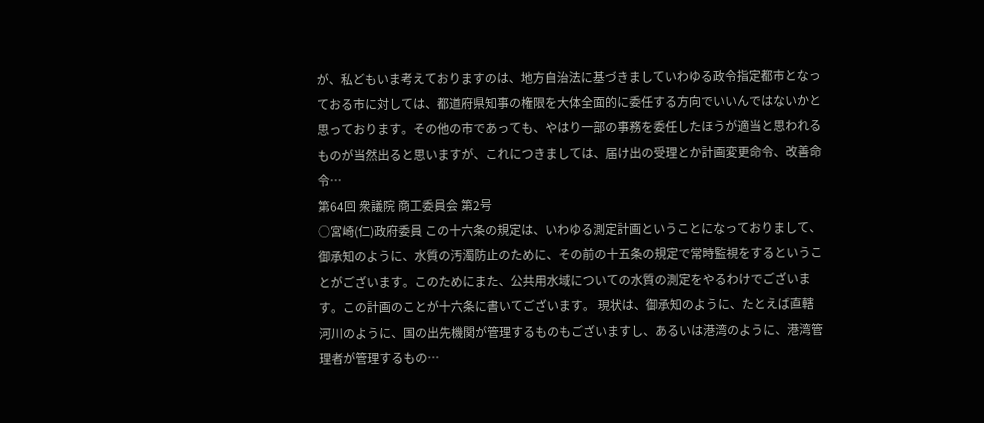が、私どもいま考えておりますのは、地方自治法に基づきましていわゆる政令指定都市となっておる市に対しては、都道府県知事の権限を大体全面的に委任する方向でいいんではないかと思っております。その他の市であっても、やはり一部の事務を委任したほうが適当と思われるものが当然出ると思いますが、これにつきましては、届け出の受理とか計画変更命令、改善命令…
第64回 衆議院 商工委員会 第2号
○宮崎(仁)政府委員 この十六条の規定は、いわゆる測定計画ということになっておりまして、御承知のように、水質の汚濁防止のために、その前の十五条の規定で常時監視をするということがございます。このためにまた、公共用水域についての水質の測定をやるわけでございます。この計画のことが十六条に書いてございます。 現状は、御承知のように、たとえば直轄河川のように、国の出先機関が管理するものもございますし、あるいは港湾のように、港湾管理者が管理するもの…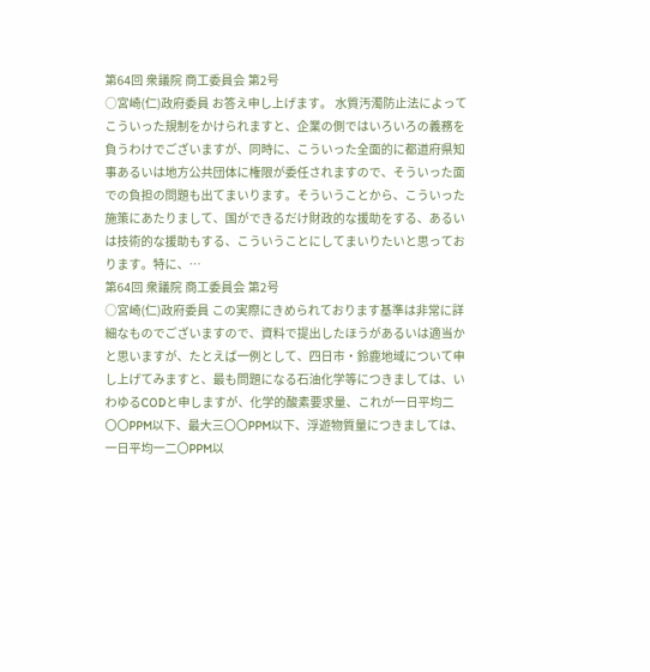第64回 衆議院 商工委員会 第2号
○宮崎(仁)政府委員 お答え申し上げます。 水質汚濁防止法によってこういった規制をかけられますと、企業の側ではいろいろの義務を負うわけでございますが、同時に、こういった全面的に都道府県知事あるいは地方公共団体に権限が委任されますので、そういった面での負担の問題も出てまいります。そういうことから、こういった施策にあたりまして、国ができるだけ財政的な援助をする、あるいは技術的な援助もする、こういうことにしてまいりたいと思っております。特に、…
第64回 衆議院 商工委員会 第2号
○宮崎(仁)政府委員 この実際にきめられております基準は非常に詳細なものでございますので、資料で提出したほうがあるいは適当かと思いますが、たとえば一例として、四日市・鈴鹿地域について申し上げてみますと、最も問題になる石油化学等につきましては、いわゆるCODと申しますが、化学的酸素要求量、これが一日平均二〇〇PPM以下、最大三〇〇PPM以下、浮遊物質量につきましては、一日平均一二〇PPM以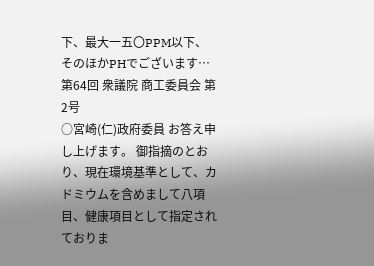下、最大一五〇PPM以下、そのほかPHでございます…
第64回 衆議院 商工委員会 第2号
○宮崎(仁)政府委員 お答え申し上げます。 御指摘のとおり、現在環境基準として、カドミウムを含めまして八項目、健康項目として指定されておりま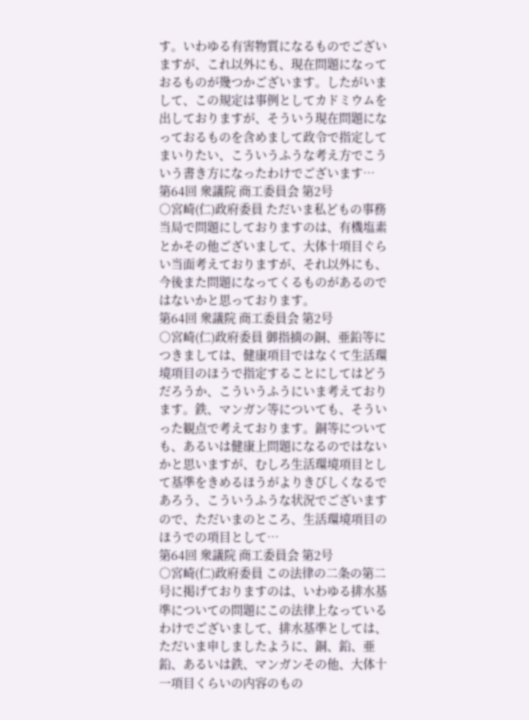す。いわゆる有害物質になるものでございますが、これ以外にも、現在問題になっておるものが幾つかございます。したがいまして、この規定は事例としてカドミウムを出しておりますが、そういう現在問題になっておるものを含めまして政令で指定してまいりたい、こういうふうな考え方でこういう書き方になったわけでございます…
第64回 衆議院 商工委員会 第2号
○宮崎(仁)政府委員 ただいま私どもの事務当局で問題にしておりますのは、有機塩素とかその他ございまして、大体十項目ぐらい当面考えておりますが、それ以外にも、今後また問題になってくるものがあるのではないかと思っております。
第64回 衆議院 商工委員会 第2号
○宮崎(仁)政府委員 御指摘の銅、亜鉛等につきましては、健康項目ではなくて生活環境項目のほうで指定することにしてはどうだろうか、こういうふうにいま考えております。鉄、マンガン等についても、そういった観点で考えております。銅等についても、あるいは健康上問題になるのではないかと思いますが、むしろ生活環境項目として基準をきめるほうがよりきびしくなるであろう、こういうふうな状況でございますので、ただいまのところ、生活環境項目のほうでの項目として…
第64回 衆議院 商工委員会 第2号
○宮崎(仁)政府委員 この法律の二条の第二号に掲げておりますのは、いわゆる排水基準についての問題にこの法律上なっているわけでございまして、排水基準としては、ただいま申しましたように、銅、鉛、亜鉛、あるいは鉄、マンガンその他、大体十一項目くらいの内容のもの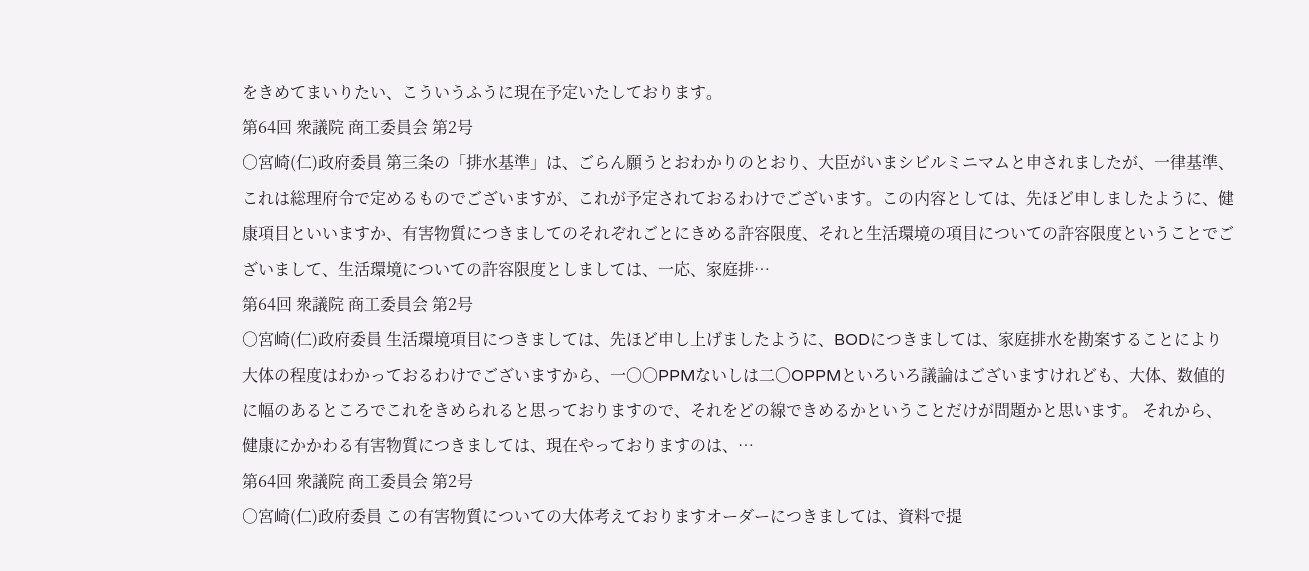をきめてまいりたい、こういうふうに現在予定いたしております。
第64回 衆議院 商工委員会 第2号
○宮崎(仁)政府委員 第三条の「排水基準」は、ごらん願うとおわかりのとおり、大臣がいまシビルミニマムと申されましたが、一律基準、これは総理府令で定めるものでございますが、これが予定されておるわけでございます。この内容としては、先ほど申しましたように、健康項目といいますか、有害物質につきましてのそれぞれごとにきめる許容限度、それと生活環境の項目についての許容限度ということでございまして、生活環境についての許容限度としましては、一応、家庭排…
第64回 衆議院 商工委員会 第2号
○宮崎(仁)政府委員 生活環境項目につきましては、先ほど申し上げましたように、BODにつきましては、家庭排水を勘案することにより大体の程度はわかっておるわけでございますから、一〇〇PPMないしは二〇OPPMといろいろ議論はございますけれども、大体、数値的に幅のあるところでこれをきめられると思っておりますので、それをどの線できめるかということだけが問題かと思います。 それから、健康にかかわる有害物質につきましては、現在やっておりますのは、…
第64回 衆議院 商工委員会 第2号
○宮崎(仁)政府委員 この有害物質についての大体考えておりますオーダーにつきましては、資料で提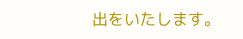出をいたします。